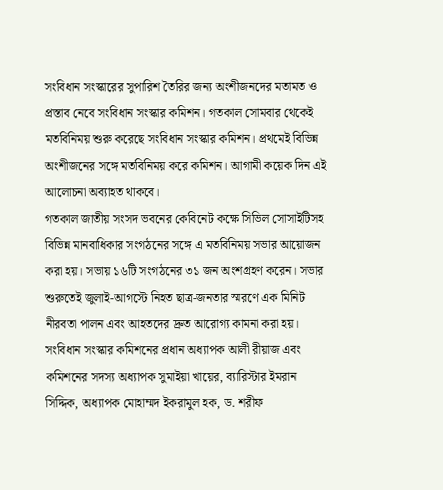সংবিধান সংস্কারের সুপারিশ তৈরির জন্য অংশীজনদের মতামত ও প্রস্তাব নেবে সংবিধান সংস্কার কমিশন। গতকাল সোমবার থেকেই মতবিনিময় শুরু করেছে সংবিধান সংস্কার কমিশন। প্রথমেই বিভিন্ন অংশীজনের সঙ্গে মতবিনিময় করে কমিশন। আগামী কয়েক দিন এই আলোচনা অব্যাহত থাকবে।
গতকাল জাতীয় সংসদ ভবনের কেবিনেট কক্ষে সিভিল সোসাইটিসহ বিভিন্ন মানবাধিকার সংগঠনের সঙ্গে এ মতবিনিময় সভার আয়োজন করা হয়। সভায় ১৬টি সংগঠনের ৩১ জন অংশগ্রহণ করেন। সভার শুরুতেই জুলাই-আগস্টে নিহত ছাত্র-জনতার স্মরণে এক মিনিট নীরবতা পালন এবং আহতদের দ্রুত আরোগ্য কামনা করা হয়।
সংবিধান সংস্কার কমিশনের প্রধান অধ্যাপক আলী রীয়াজ এবং কমিশনের সদস্য অধ্যাপক সুমাইয়া খায়ের, ব্যারিস্টার ইমরান সিদ্দিক, অধ্যাপক মোহাম্মদ ইকরামুল হক, ড. শরীফ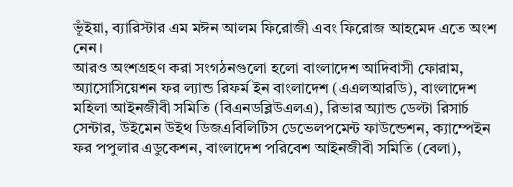ভূঁইয়া, ব্যারিস্টার এম মঈন আলম ফিরোজী এবং ফিরোজ আহমেদ এতে অংশ নেন।
আরও অংশগ্রহণ করা সংগঠনগুলো হলো বাংলাদেশ আদিবাসী ফোরাম, অ্যাসোসিয়েশন ফর ল্যান্ড রিফর্ম ইন বাংলাদেশ (এএলআরডি), বাংলাদেশ মহিলা আইনজীবী সমিতি (বিএনডব্লিউএলএ), রিভার অ্যান্ড ডেল্টা রিসার্চ সেন্টার, উইমেন উইথ ডিজএবিলিটিস ডেভেলপমেন্ট ফাউন্ডেশন, ক্যাম্পেইন ফর পপুলার এডুকেশন, বাংলাদেশ পরিবেশ আইনজীবী সমিতি (বেলা),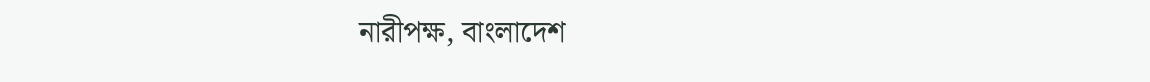নারীপক্ষ, বাংলাদেশ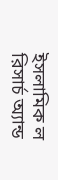ইসলামিক ল রিসার্চ অ্যান্ড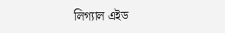লিগ্যাল এইড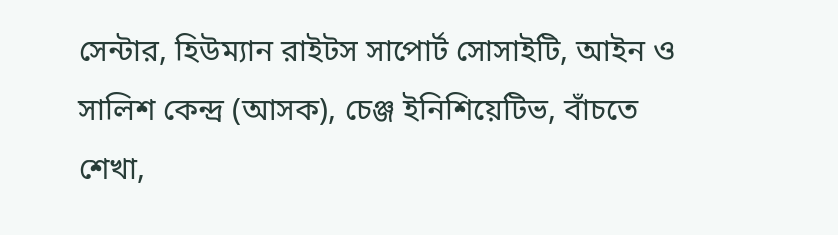সেন্টার, হিউম্যান রাইটস সাপোর্ট সোসাইটি, আইন ও সালিশ কেন্দ্র (আসক), চেঞ্জ ইনিশিয়েটিভ, বাঁচতে শেখা,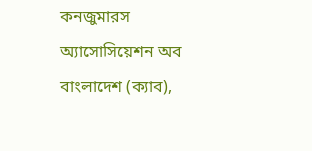কনজুমারস অ্যাসোসিয়েশন অব বাংলাদেশ (ক্যাব),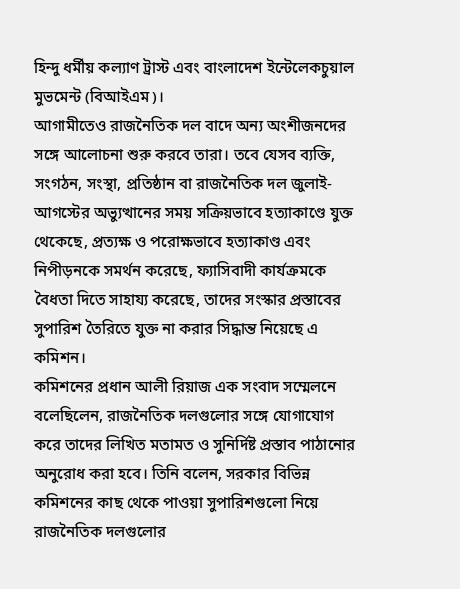হিন্দু ধর্মীয় কল্যাণ ট্রাস্ট এবং বাংলাদেশ ইন্টেলেকচুয়াল মুভমেন্ট (বিআইএম)।
আগামীতেও রাজনৈতিক দল বাদে অন্য অংশীজনদের সঙ্গে আলোচনা শুরু করবে তারা। তবে যেসব ব্যক্তি, সংগঠন, সংস্থা, প্রতিষ্ঠান বা রাজনৈতিক দল জুলাই-আগস্টের অভ্যুত্থানের সময় সক্রিয়ভাবে হত্যাকাণ্ডে যুক্ত থেকেছে, প্রত্যক্ষ ও পরোক্ষভাবে হত্যাকাণ্ড এবং নিপীড়নকে সমর্থন করেছে, ফ্যাসিবাদী কার্যক্রমকে বৈধতা দিতে সাহায্য করেছে, তাদের সংস্কার প্রস্তাবের সুপারিশ তৈরিতে যুক্ত না করার সিদ্ধান্ত নিয়েছে এ কমিশন।
কমিশনের প্রধান আলী রিয়াজ এক সংবাদ সম্মেলনে বলেছিলেন, রাজনৈতিক দলগুলোর সঙ্গে যোগাযোগ করে তাদের লিখিত মতামত ও সুনির্দিষ্ট প্রস্তাব পাঠানোর অনুরোধ করা হবে। তিনি বলেন, সরকার বিভিন্ন কমিশনের কাছ থেকে পাওয়া সুপারিশগুলো নিয়ে রাজনৈতিক দলগুলোর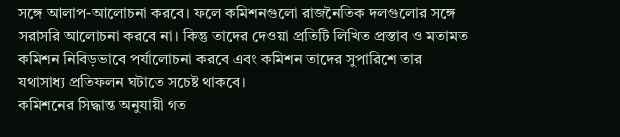সঙ্গে আলাপ-আলোচনা করবে। ফলে কমিশনগুলো রাজনৈতিক দলগুলোর সঙ্গে সরাসরি আলোচনা করবে না। কিন্তু তাদের দেওয়া প্রতিটি লিখিত প্রস্তাব ও মতামত কমিশন নিবিড়ভাবে পর্যালোচনা করবে এবং কমিশন তাদের সুপারিশে তার যথাসাধ্য প্রতিফলন ঘটাতে সচেষ্ট থাকবে।
কমিশনের সিদ্ধান্ত অনুযায়ী গত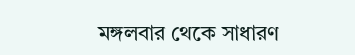মঙ্গলবার থেকে সাধারণ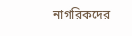নাগরিকদের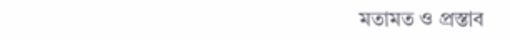মতামত ও প্রস্তাব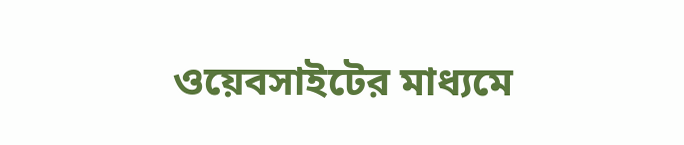ওয়েবসাইটের মাধ্যমে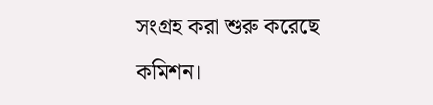সংগ্রহ করা শুরু করেছে কমিশন।